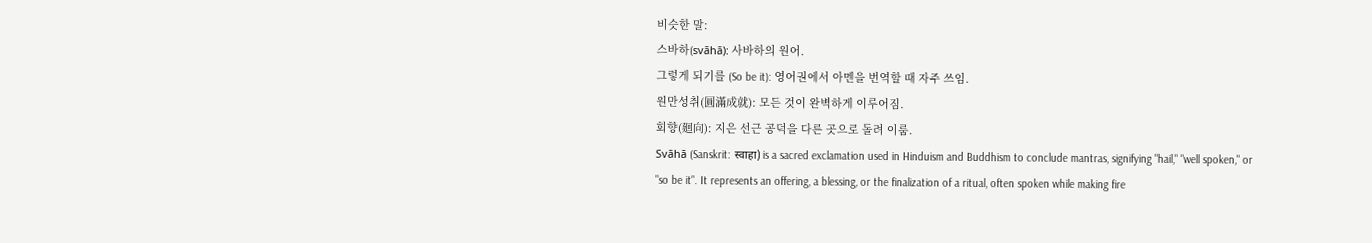비슷한 말:
스바하(svāhā): 사바하의 원어.
그렇게 되기를 (So be it): 영어권에서 아멘을 번역할 때 자주 쓰임.
원만성취(圓滿成就): 모든 것이 완벽하게 이루어짐.
회향(廻向): 지은 선근 공덕을 다른 곳으로 돌려 이룸.
Svāhā (Sanskrit: स्वाहा) is a sacred exclamation used in Hinduism and Buddhism to conclude mantras, signifying "hail," "well spoken," or "so be it". It represents an offering, a blessing, or the finalization of a ritual, often spoken while making fire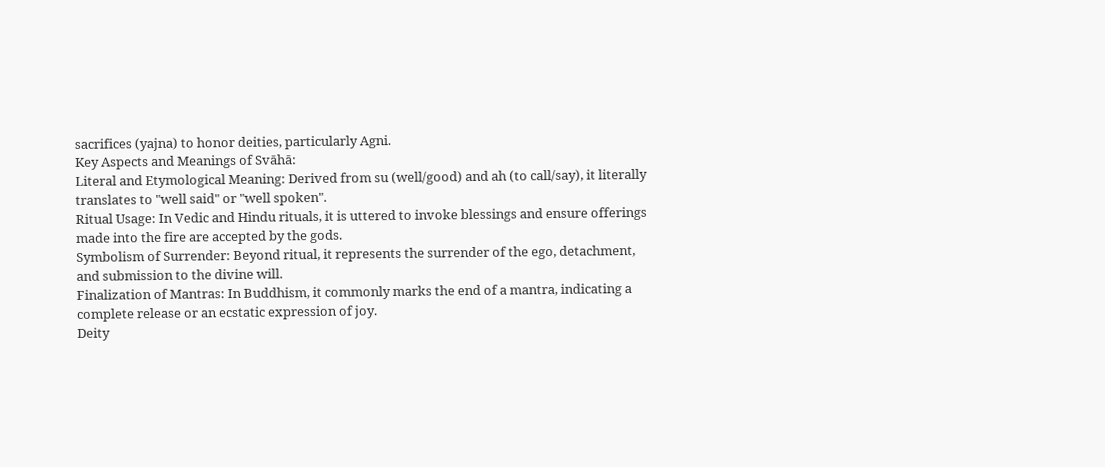sacrifices (yajna) to honor deities, particularly Agni.
Key Aspects and Meanings of Svāhā:
Literal and Etymological Meaning: Derived from su (well/good) and ah (to call/say), it literally translates to "well said" or "well spoken".
Ritual Usage: In Vedic and Hindu rituals, it is uttered to invoke blessings and ensure offerings made into the fire are accepted by the gods.
Symbolism of Surrender: Beyond ritual, it represents the surrender of the ego, detachment, and submission to the divine will.
Finalization of Mantras: In Buddhism, it commonly marks the end of a mantra, indicating a complete release or an ecstatic expression of joy.
Deity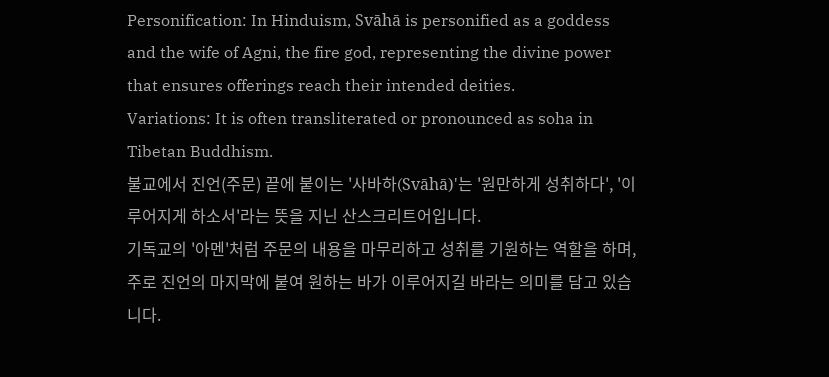Personification: In Hinduism, Svāhā is personified as a goddess and the wife of Agni, the fire god, representing the divine power that ensures offerings reach their intended deities.
Variations: It is often transliterated or pronounced as soha in Tibetan Buddhism.
불교에서 진언(주문) 끝에 붙이는 '사바하(Svāhā)'는 '원만하게 성취하다', '이루어지게 하소서'라는 뜻을 지닌 산스크리트어입니다.
기독교의 '아멘'처럼 주문의 내용을 마무리하고 성취를 기원하는 역할을 하며, 주로 진언의 마지막에 붙여 원하는 바가 이루어지길 바라는 의미를 담고 있습니다.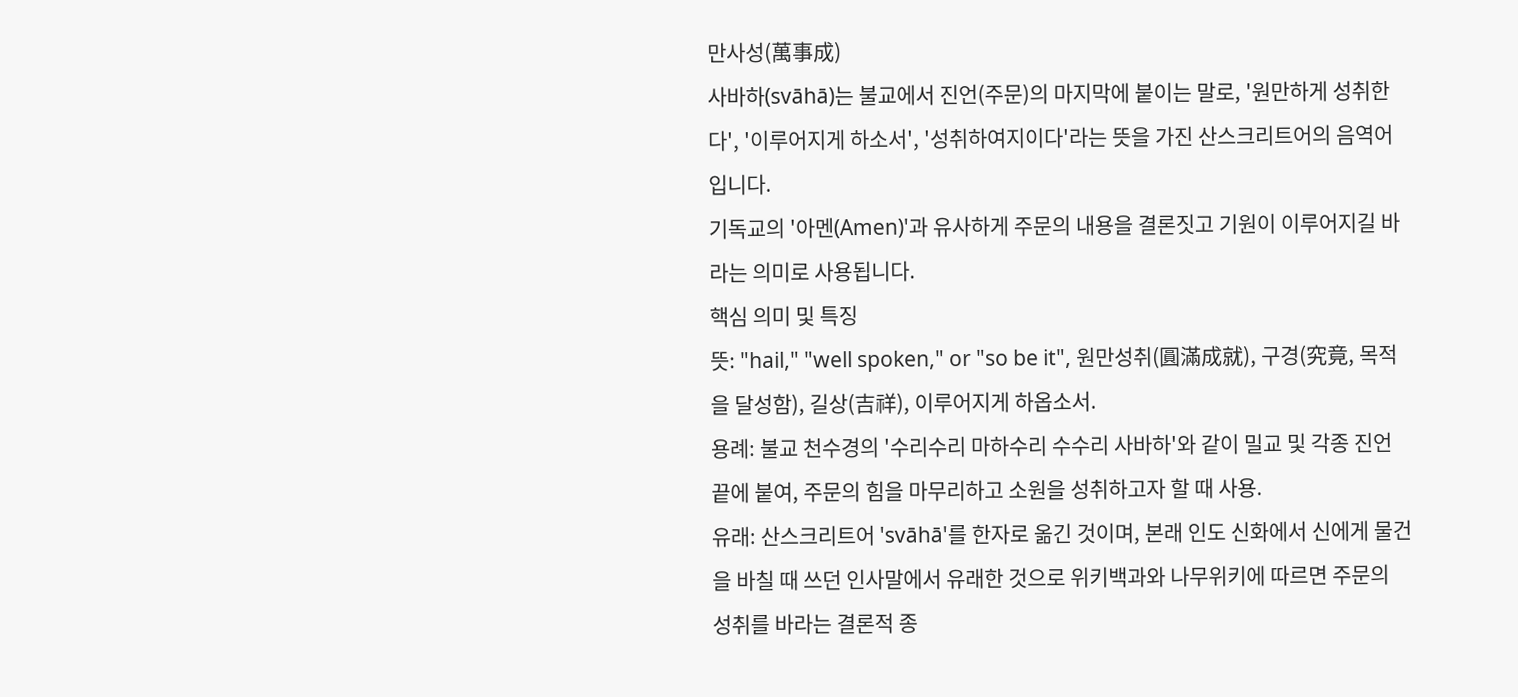만사성(萬事成)
사바하(svāhā)는 불교에서 진언(주문)의 마지막에 붙이는 말로, '원만하게 성취한다', '이루어지게 하소서', '성취하여지이다'라는 뜻을 가진 산스크리트어의 음역어입니다.
기독교의 '아멘(Amen)'과 유사하게 주문의 내용을 결론짓고 기원이 이루어지길 바라는 의미로 사용됩니다.
핵심 의미 및 특징
뜻: "hail," "well spoken," or "so be it", 원만성취(圓滿成就), 구경(究竟, 목적을 달성함), 길상(吉祥), 이루어지게 하옵소서.
용례: 불교 천수경의 '수리수리 마하수리 수수리 사바하'와 같이 밀교 및 각종 진언 끝에 붙여, 주문의 힘을 마무리하고 소원을 성취하고자 할 때 사용.
유래: 산스크리트어 'svāhā'를 한자로 옮긴 것이며, 본래 인도 신화에서 신에게 물건을 바칠 때 쓰던 인사말에서 유래한 것으로 위키백과와 나무위키에 따르면 주문의 성취를 바라는 결론적 종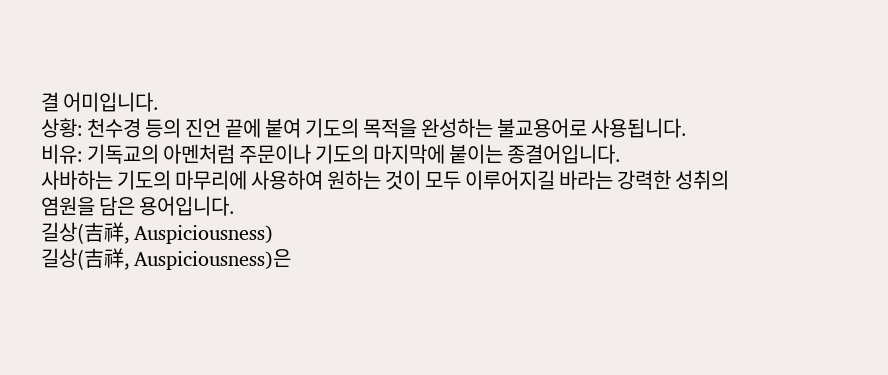결 어미입니다.
상황: 천수경 등의 진언 끝에 붙여 기도의 목적을 완성하는 불교용어로 사용됩니다.
비유: 기독교의 아멘처럼 주문이나 기도의 마지막에 붙이는 종결어입니다.
사바하는 기도의 마무리에 사용하여 원하는 것이 모두 이루어지길 바라는 강력한 성취의 염원을 담은 용어입니다.
길상(吉祥, Auspiciousness)
길상(吉祥, Auspiciousness)은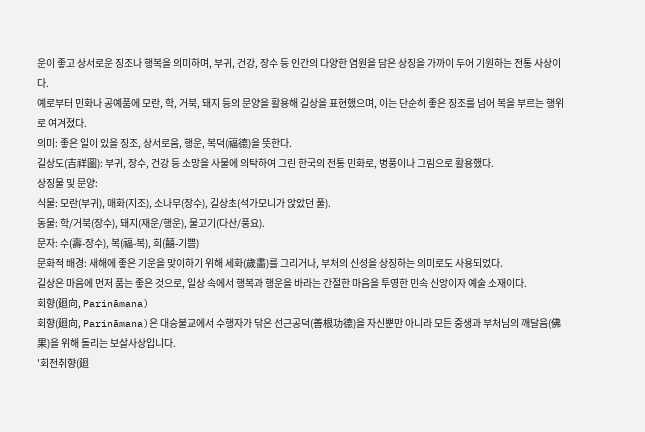운이 좋고 상서로운 징조나 행복을 의미하며, 부귀, 건강, 장수 등 인간의 다양한 염원을 담은 상징을 가까이 두어 기원하는 전통 사상이다.
예로부터 민화나 공예품에 모란, 학, 거북, 돼지 등의 문양을 활용해 길상을 표현했으며, 이는 단순히 좋은 징조를 넘어 복을 부르는 행위로 여겨졌다.
의미: 좋은 일이 있을 징조, 상서로움, 행운, 복덕(福德)을 뜻한다.
길상도(吉祥圖): 부귀, 장수, 건강 등 소망을 사물에 의탁하여 그린 한국의 전통 민화로, 병풍이나 그림으로 활용했다.
상징물 및 문양:
식물: 모란(부귀), 매화(지조), 소나무(장수), 길상초(석가모니가 앉았던 풀).
동물: 학/거북(장수), 돼지(재운/행운), 물고기(다산/풍요).
문자: 수(壽-장수), 복(福-복), 희(囍-기쁨)
문화적 배경: 새해에 좋은 기운을 맞이하기 위해 세화(歲畵)를 그리거나, 부처의 신성을 상징하는 의미로도 사용되었다.
길상은 마음에 먼저 품는 좋은 것으로, 일상 속에서 행복과 행운을 바라는 간절한 마음을 투영한 민속 신앙이자 예술 소재이다.
회향(廻向, Parināmana)
회향(廻向, Parināmana)은 대승불교에서 수행자가 닦은 선근공덕(善根功德)을 자신뿐만 아니라 모든 중생과 부처님의 깨달음(佛果)을 위해 돌리는 보살사상입니다.
'회전취향(廻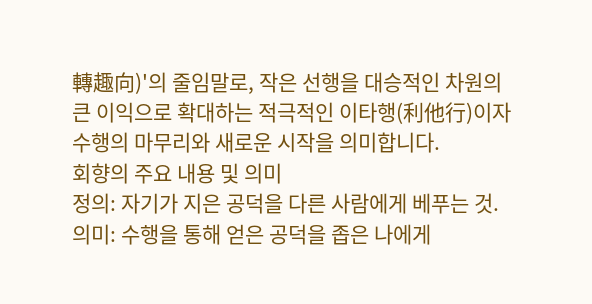轉趣向)'의 줄임말로, 작은 선행을 대승적인 차원의 큰 이익으로 확대하는 적극적인 이타행(利他行)이자 수행의 마무리와 새로운 시작을 의미합니다.
회향의 주요 내용 및 의미
정의: 자기가 지은 공덕을 다른 사람에게 베푸는 것.
의미: 수행을 통해 얻은 공덕을 좁은 나에게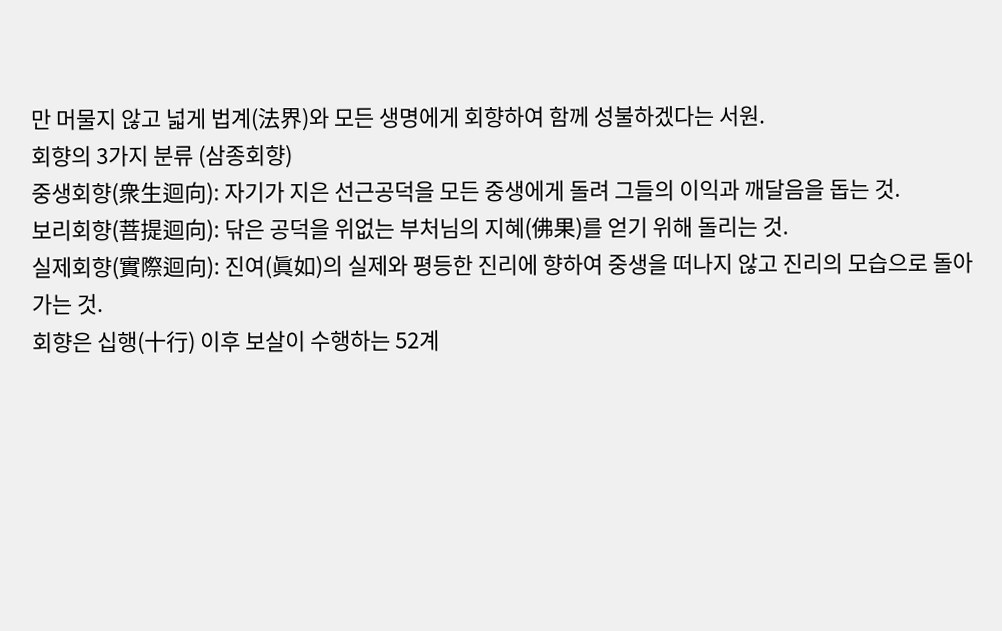만 머물지 않고 넓게 법계(法界)와 모든 생명에게 회향하여 함께 성불하겠다는 서원.
회향의 3가지 분류 (삼종회향)
중생회향(衆生迴向): 자기가 지은 선근공덕을 모든 중생에게 돌려 그들의 이익과 깨달음을 돕는 것.
보리회향(菩提迴向): 닦은 공덕을 위없는 부처님의 지혜(佛果)를 얻기 위해 돌리는 것.
실제회향(實際迴向): 진여(眞如)의 실제와 평등한 진리에 향하여 중생을 떠나지 않고 진리의 모습으로 돌아가는 것.
회향은 십행(十行) 이후 보살이 수행하는 52계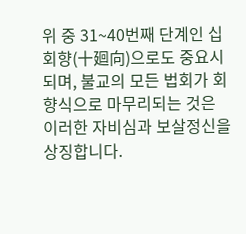위 중 31~40번째 단계인 십회향(十廻向)으로도 중요시되며, 불교의 모든 법회가 회향식으로 마무리되는 것은 이러한 자비심과 보살정신을 상징합니다.